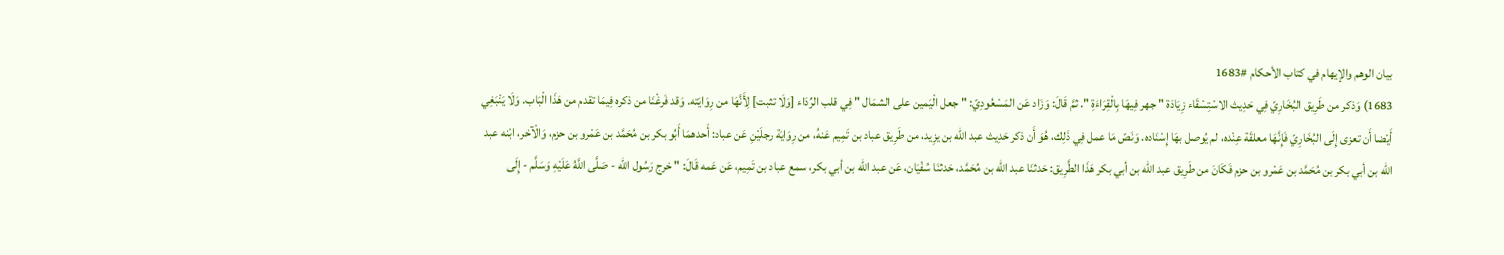بيان الوهم والإيهام في كتاب الأحكام #1683
1683) وَذكر من طَرِيق البُخَارِيّ فِي حَدِيث الاسْتِسْقَاء زِيَادَة " جهر فِيهَا بِالْقِرَاءَةِ ". ثمَّ قَالَ: وَزَاد عَن المَسْعُودِيّ: " جعل الْيَمين على الشمَال " فِي قلب الرِّدَاء [وَلَا تثبت] لِأَنَّهَا من رِوَايَته. وَقد فَرغْنَا من ذكره فِيمَا تقدم من هَذَا الْبَاب. وَلَا يَنْبَغِي أَيْضا أَن تعزى إِلَى البُخَارِيّ فَإِنَّهَا معلقَة عِنْده، لم يُوصل بهَا إِسْنَاده. وَنَصّ مَا عمل فِي ذَلِك، هُوَ أَن ذكر حَدِيث عبد الله بن يزِيد، من طَرِيق عباد بن تَمِيم عَنهُ، من رِوَايَة رجلَيْنِ عَن عباد: أَحدهمَا أَبُو بكر بن مُحَمَّد بن عَمْرو بن حزم، وَالْآخر، ابْنه عبد الله بن أبي بكر بن مُحَمَّد بن عَمْرو بن حزم فَكَانَ من طَرِيق عبد الله بن أبي بكر هَذَا الطَّرِيق: حَدثنَا عبد الله بن مُحَمَّد، حَدثنَا سُفْيَان، عَن عبد الله بن أبي بكر، سمع عباد بن تَمِيم، عَن عَمه قَالَ: " خرج رَسُول الله - صَلَّى اللَّهُ عَلَيْهِ وَسَلَّم - إِلَى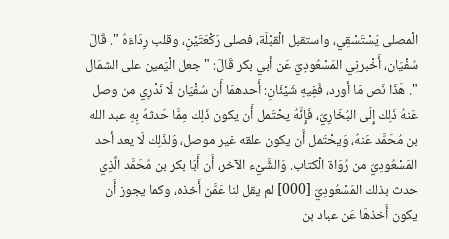الْمصلى يَسْتَسْقِي، واستقبل الْقبْلَة، فصلى رَكْعَتَيْنِ، وقلب رِدَاءَهُ ". قَالَ سُفْيَان، أَخْبرنِي المَسْعُودِيّ عَن أبي بكر قَالَ: " جعل الْيَمين على الشمَال ". هَذَا نَص مَا أورد، فَفِيهِ شَيْئَانِ: أَحدهمَا أَن سُفْيَان لَا نَدْرِي من وصل عَنهُ ذَلِك إِلَى البُخَارِيّ، فَإِنَّهُ يحْتَمل أَن يكون ذَلِك مِمَّا حَدثهُ بِهِ عبد الله بن مُحَمَّد عَنهُ، وَيحْتَمل أَن يكون علقه غير موصل، وَلذَلِك لَا يعد أحد المَسْعُودِيّ من رُوَاة الْكتاب. وَالشَّيْء الآخر، أَن أَبَا بكر بن مُحَمَّد الَّذِي حدث بذلك المَسْعُودِيّ [000] لم يقل لنا عَمَّن أَخذه، وكما يجوز أَن يكون أَخذهَا عَن عباد بن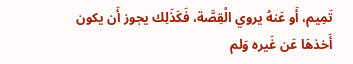تَمِيم، أَو عَنهُ يروي الْقِصَّة، فَكَذَلِك يجوز أَن يكون أَخذهَا عَن غَيره وَلم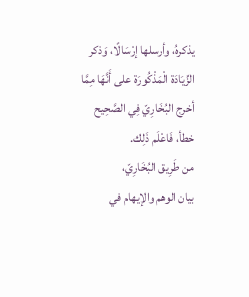يذكرهُ، وأرسلها إرْسَالًا، وَذكر الزِّيَادَة الْمَذْكُورَة على أَنَّهَا مِمَّا أخرج البُخَارِيّ فِي الصَّحِيح خطأ، فَاعْلَم ذَلِك.
من طَرِيق البُخَارِيّ،
بيان الوهم والإيهام في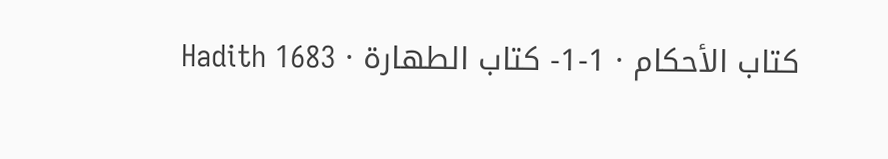كتاب الأحكام · 1-1- كتاب الطهارة · Hadith 1683